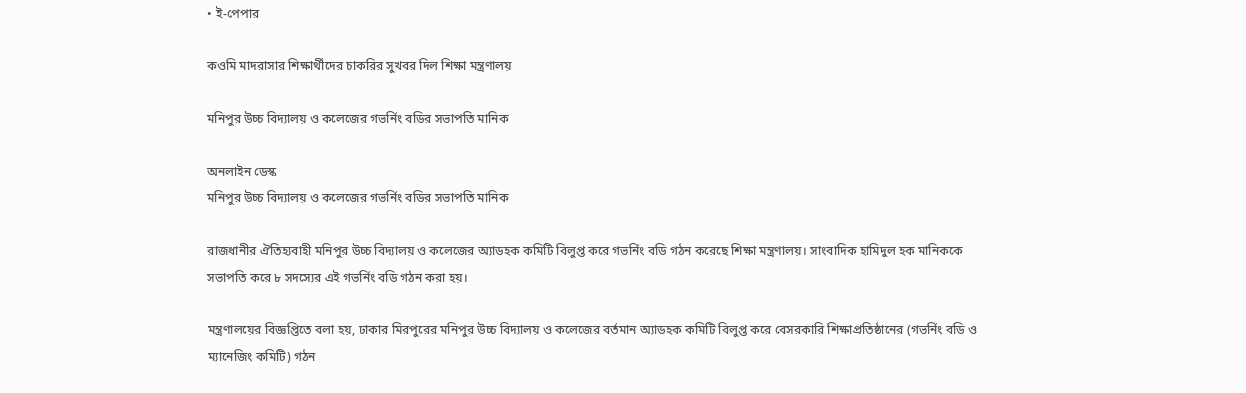• ই-পেপার

কওমি মাদরাসার শিক্ষার্থীদের চাকরির সুখবর দিল শিক্ষা মন্ত্রণালয়

মনিপুর উচ্চ বিদ্যালয় ও কলেজের গভর্নিং বডির সভাপতি মানিক

অনলাইন ডেস্ক
মনিপুর উচ্চ বিদ্যালয় ও কলেজের গভর্নিং বডির সভাপতি মানিক

রাজধানীর ঐতিহ্যবাহী মনিপুর উচ্চ বিদ্যালয় ও কলেজের অ্যাডহক কমিটি বিলুপ্ত করে গভর্নিং বডি গঠন করেছে শিক্ষা মন্ত্রণালয়। সাংবাদিক হামিদুল হক মানিককে সভাপতি করে ৮ সদস্যের এই গভর্নিং বডি গঠন করা হয়।

মন্ত্রণালয়ের বিজ্ঞপ্তিতে বলা হয়, ঢাকার মিরপুরের মনিপুর উচ্চ বিদ্যালয় ও কলেজের বর্তমান অ্যাডহক কমিটি বিলুপ্ত করে বেসরকারি শিক্ষাপ্রতিষ্ঠানের (গভর্নিং বডি ও ম্যানেজিং কমিটি) গঠন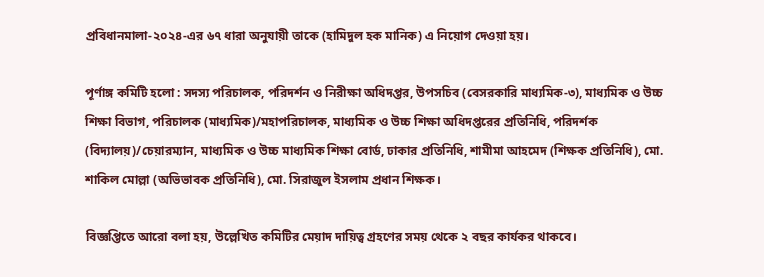প্রবিধানমালা-২০২৪-এর ৬৭ ধারা অনুযায়ী তাকে (হামিদুল হক মানিক) এ নিয়োগ দেওয়া হয়।

পূর্ণাঙ্গ কমিটি হলো : সদস্য পরিচালক, পরিদর্শন ও নিরীক্ষা অধিদপ্তর, উপসচিব (বেসরকারি মাধ্যমিক-৩), মাধ্যমিক ও উচ্চ শিক্ষা বিভাগ, পরিচালক (মাধ্যমিক)/মহাপরিচালক, মাধ্যমিক ও উচ্চ শিক্ষা অধিদপ্তরের প্রতিনিধি, পরিদর্শক (বিদ্যালয়)/চেয়ারম্যান, মাধ্যমিক ও উচ্চ মাধ্যমিক শিক্ষা বোর্ড, ঢাকার প্রতিনিধি, শামীমা আহমেদ (শিক্ষক প্রতিনিধি), মো. শাকিল মোল্লা (অভিভাবক প্রতিনিধি), মো. সিরাজুল ইসলাম প্রধান শিক্ষক।

বিজ্ঞপ্তিতে আরো বলা হয়, উল্লেখিত কমিটির মেয়াদ দায়িত্ব গ্রহণের সময় থেকে ২ বছর কার্যকর থাকবে।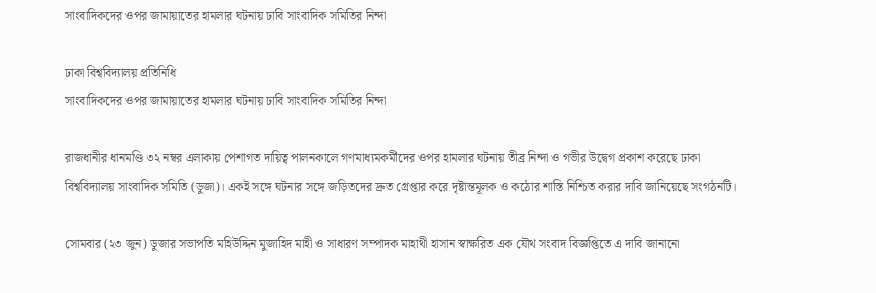সাংবাদিকদের ওপর জামায়াতের হামলার ঘটনায় ঢাবি সাংবাদিক সমিতির নিন্দা

ঢাকা বিশ্ববিদ্যালয় প্রতিনিধি
সাংবাদিকদের ওপর জামায়াতের হামলার ঘটনায় ঢাবি সাংবাদিক সমিতির নিন্দা

রাজধানীর ধানমণ্ডি ৩২ নম্বর এলাকায় পেশাগত দায়িত্ব পালনকালে গণমাধ্যমকর্মীদের ওপর হামলার ঘটনায় তীব্র নিন্দা ও গভীর উদ্বেগ প্রকাশ করেছে ঢাকা বিশ্ববিদ্যালয় সাংবাদিক সমিতি (ডুজা)। একই সঙ্গে ঘটনার সঙ্গে জড়িতদের দ্রুত গ্রেপ্তার করে দৃষ্টান্তমূলক ও কঠোর শাস্তি নিশ্চিত করার দাবি জানিয়েছে সংগঠনটি।

সোমবার (২৩ জুন) ডুজার সভাপতি মহিউদ্দিন মুজাহিদ মাহী ও সাধারণ সম্পাদক মাহাথী হাসান স্বাক্ষরিত এক যৌথ সংবাদ বিজ্ঞপ্তিতে এ দাবি জানানো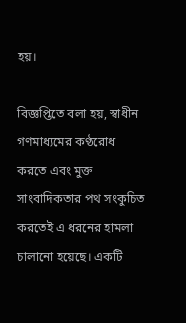হয়।

বিজ্ঞপ্তিতে বলা হয়, স্বাধীন গণমাধ্যমের কণ্ঠরোধ করতে এবং মুক্ত সাংবাদিকতার পথ সংকুচিত করতেই এ ধরনের হামলা চালানো হয়েছে। একটি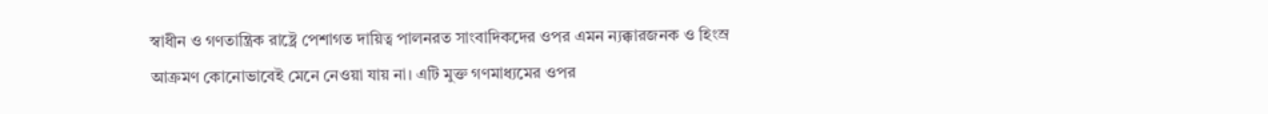স্বাধীন ও গণতান্ত্রিক রাষ্ট্রে পেশাগত দায়িত্ব পালনরত সাংবাদিকদের ওপর এমন ন্যক্কারজনক ও হিংস্র আক্রমণ কোনোভাবেই মেনে নেওয়া যায় না। এটি মুক্ত গণমাধ্যমের ওপর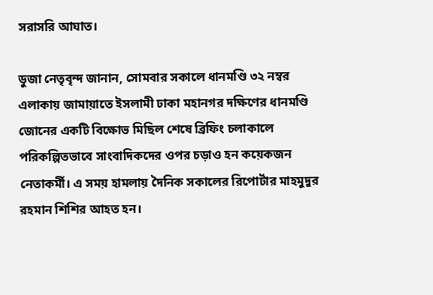সরাসরি আঘাত।

ডুজা নেতৃবৃন্দ জানান, সোমবার সকালে ধানমণ্ডি ৩২ নম্বর এলাকায় জামায়াতে ইসলামী ঢাকা মহানগর দক্ষিণের ধানমণ্ডি জোনের একটি বিক্ষোভ মিছিল শেষে ব্রিফিং চলাকালে পরিকল্পিতভাবে সাংবাদিকদের ওপর চড়াও হন কয়েকজন নেতাকর্মী। এ সময় হামলায় দৈনিক সকালের রিপোর্টার মাহমুদুর রহমান শিশির আহত হন।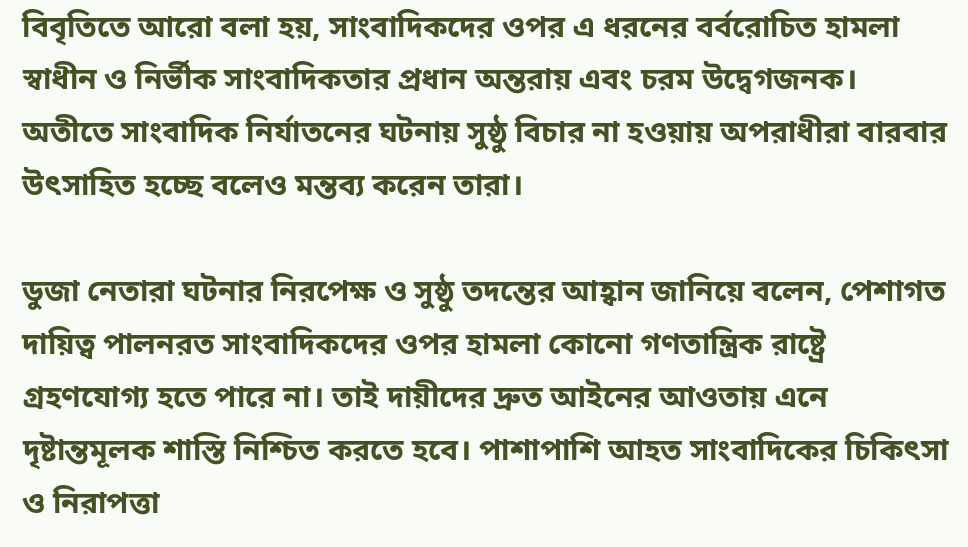বিবৃতিতে আরো বলা হয়, সাংবাদিকদের ওপর এ ধরনের বর্বরোচিত হামলা স্বাধীন ও নির্ভীক সাংবাদিকতার প্রধান অন্তরায় এবং চরম উদ্বেগজনক। অতীতে সাংবাদিক নির্যাতনের ঘটনায় সুষ্ঠু বিচার না হওয়ায় অপরাধীরা বারবার উৎসাহিত হচ্ছে বলেও মন্তব্য করেন তারা।

ডুজা নেতারা ঘটনার নিরপেক্ষ ও সুষ্ঠু তদন্তের আহ্বান জানিয়ে বলেন, পেশাগত দায়িত্ব পালনরত সাংবাদিকদের ওপর হামলা কোনো গণতান্ত্রিক রাষ্ট্রে গ্রহণযোগ্য হতে পারে না। তাই দায়ীদের দ্রুত আইনের আওতায় এনে দৃষ্টান্তমূলক শাস্তি নিশ্চিত করতে হবে। পাশাপাশি আহত সাংবাদিকের চিকিৎসা ও নিরাপত্তা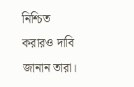নিশ্চিত করারও দাবি জানান তারা।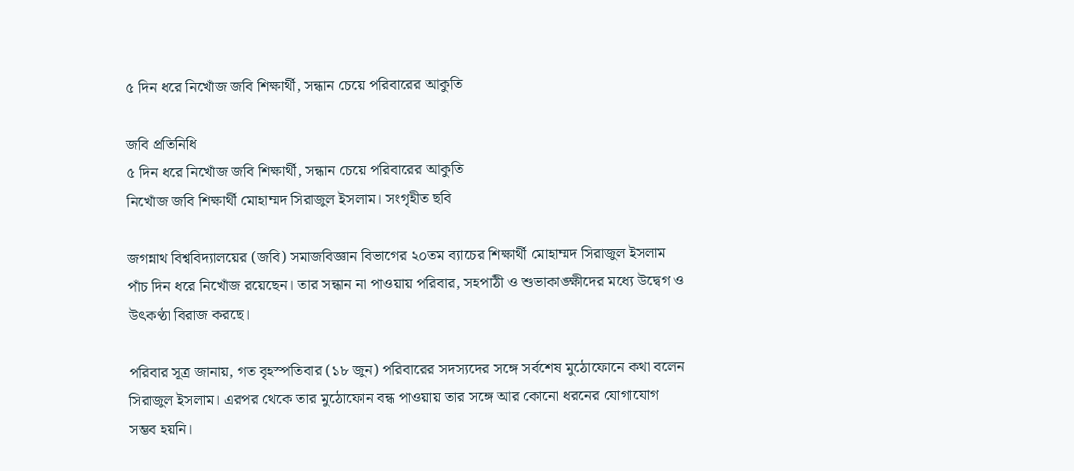৫ দিন ধরে নিখোঁজ জবি শিক্ষার্থী, সন্ধান চেয়ে পরিবারের আকুতি

জবি প্রতিনিধি
৫ দিন ধরে নিখোঁজ জবি শিক্ষার্থী, সন্ধান চেয়ে পরিবারের আকুতি
নিখোঁজ জবি শিক্ষার্থী মোহাম্মদ সিরাজুল ইসলাম। সংগৃহীত ছবি

জগন্নাথ বিশ্ববিদ্যালয়ের (জবি) সমাজবিজ্ঞান বিভাগের ২০তম ব্যাচের শিক্ষার্থী মোহাম্মদ সিরাজুল ইসলাম পাঁচ দিন ধরে নিখোঁজ রয়েছেন। তার সন্ধান না পাওয়ায় পরিবার, সহপাঠী ও শুভাকাঙ্ক্ষীদের মধ্যে উদ্বেগ ও উৎকণ্ঠা বিরাজ করছে।

পরিবার সূত্র জানায়, গত বৃহস্পতিবার (১৮ জুন) পরিবারের সদস্যদের সঙ্গে সর্বশেষ মুঠোফোনে কথা বলেন সিরাজুল ইসলাম। এরপর থেকে তার মুঠোফোন বন্ধ পাওয়ায় তার সঙ্গে আর কোনো ধরনের যোগাযোগ সম্ভব হয়নি।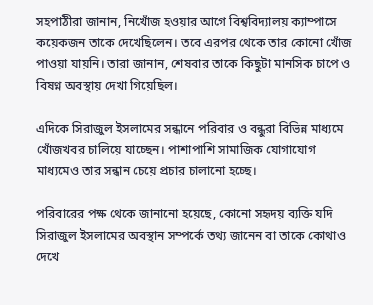সহপাঠীরা জানান, নিখোঁজ হওয়ার আগে বিশ্ববিদ্যালয় ক্যাম্পাসে কয়েকজন তাকে দেখেছিলেন। তবে এরপর থেকে তার কোনো খোঁজ পাওয়া যায়নি। তারা জানান, শেষবার তাকে কিছুটা মানসিক চাপে ও বিষণ্ন অবস্থায় দেখা গিয়েছিল।

এদিকে সিরাজুল ইসলামের সন্ধানে পরিবার ও বন্ধুরা বিভিন্ন মাধ্যমে খোঁজখবর চালিয়ে যাচ্ছেন। পাশাপাশি সামাজিক যোগাযোগ মাধ্যমেও তার সন্ধান চেয়ে প্রচার চালানো হচ্ছে।

পরিবারের পক্ষ থেকে জানানো হয়েছে, কোনো সহৃদয় ব্যক্তি যদি সিরাজুল ইসলামের অবস্থান সম্পর্কে তথ্য জানেন বা তাকে কোথাও দেখে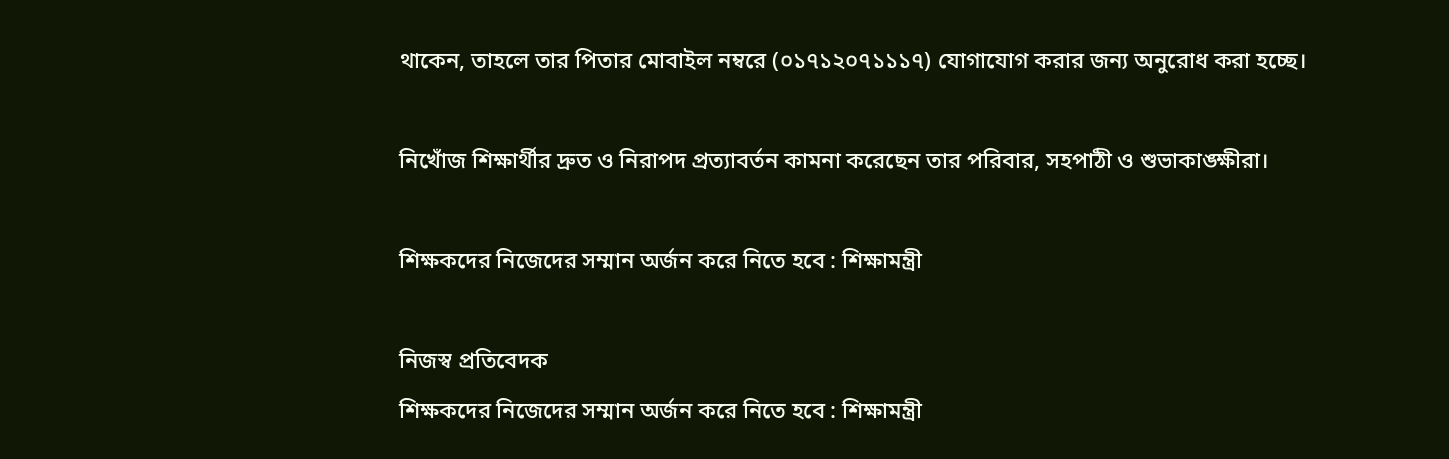থাকেন, তাহলে তার পিতার মোবাইল নম্বরে (০১৭১২০৭১১১৭) যোগাযোগ করার জন্য অনুরোধ করা হচ্ছে।

নিখোঁজ শিক্ষার্থীর দ্রুত ও নিরাপদ প্রত্যাবর্তন কামনা করেছেন তার পরিবার, সহপাঠী ও শুভাকাঙ্ক্ষীরা।

শিক্ষকদের নিজেদের সম্মান অর্জন করে নিতে হবে : শিক্ষামন্ত্রী

নিজস্ব প্রতিবেদক
শিক্ষকদের নিজেদের সম্মান অর্জন করে নিতে হবে : শিক্ষামন্ত্রী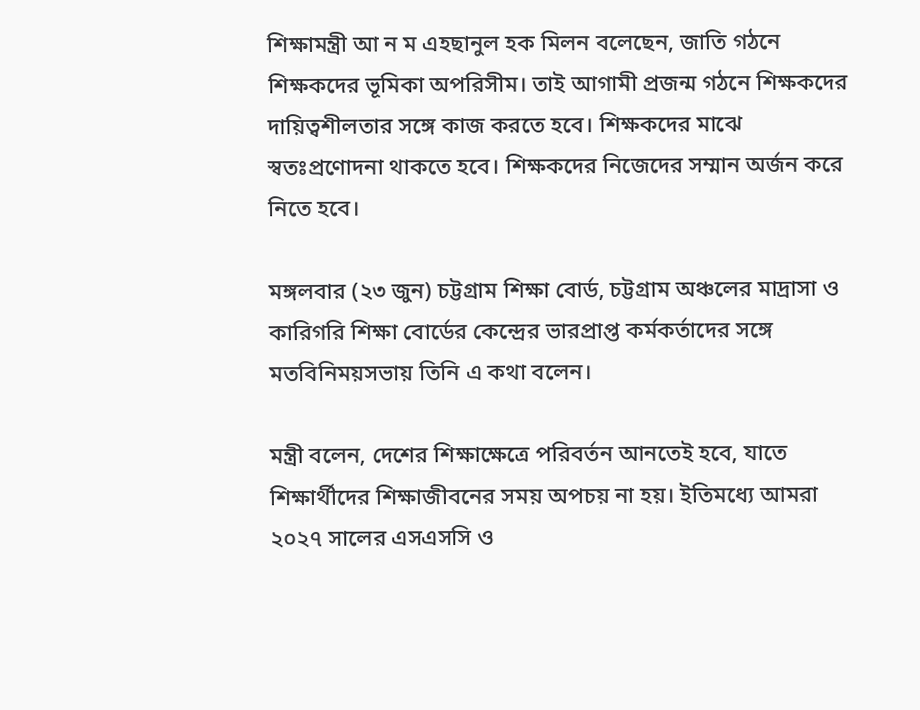শিক্ষামন্ত্রী আ ন ম এহছানুল হক মিলন বলেছেন, জাতি গঠনে শিক্ষকদের ভূমিকা অপরিসীম। তাই আগামী প্রজন্ম গঠনে শিক্ষকদের দায়িত্বশীলতার সঙ্গে কাজ করতে হবে। শিক্ষকদের মাঝে স্বতঃপ্রণোদনা থাকতে হবে। শিক্ষকদের নিজেদের সম্মান অর্জন করে নিতে হবে।

মঙ্গলবার (২৩ জুন) চট্টগ্রাম শিক্ষা বোর্ড, চট্টগ্রাম অঞ্চলের মাদ্রাসা ও কারিগরি শিক্ষা বোর্ডের কেন্দ্রের ভারপ্রাপ্ত কর্মকর্তাদের সঙ্গে মতবিনিময়সভায় তিনি এ কথা বলেন।

মন্ত্রী বলেন, দেশের শিক্ষাক্ষেত্রে পরিবর্তন আনতেই হবে, যাতে শিক্ষার্থীদের শিক্ষাজীবনের সময় অপচয় না হয়। ইতিমধ্যে আমরা ২০২৭ সালের এসএসসি ও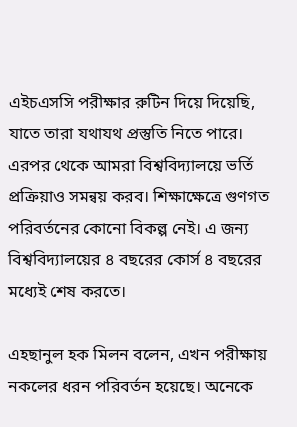এইচএসসি পরীক্ষার রুটিন দিয়ে দিয়েছি, যাতে তারা যথাযথ প্রস্তুতি নিতে পারে। এরপর থেকে আমরা বিশ্ববিদ্যালয়ে ভর্তি প্রক্রিয়াও সমন্বয় করব। শিক্ষাক্ষেত্রে গুণগত পরিবর্তনের কোনো বিকল্প নেই। এ জন্য বিশ্ববিদ্যালয়ের ৪ বছরের কোর্স ৪ বছরের মধ্যেই শেষ করতে।

এহছানুল হক মিলন বলেন, এখন পরীক্ষায় নকলের ধরন পরিবর্তন হয়েছে। অনেকে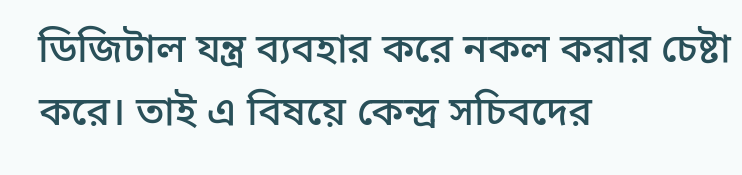ডিজিটাল যন্ত্র ব্যবহার করে নকল করার চেষ্টা করে। তাই এ বিষয়ে কেন্দ্র সচিবদের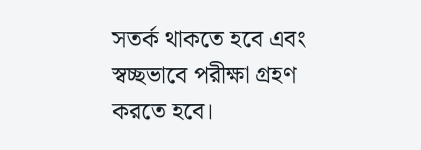সতর্ক থাকতে হবে এবং স্বচ্ছভাবে পরীক্ষা গ্রহণ করতে হবে।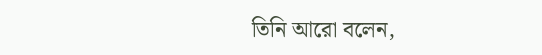তিনি আরো বলেন,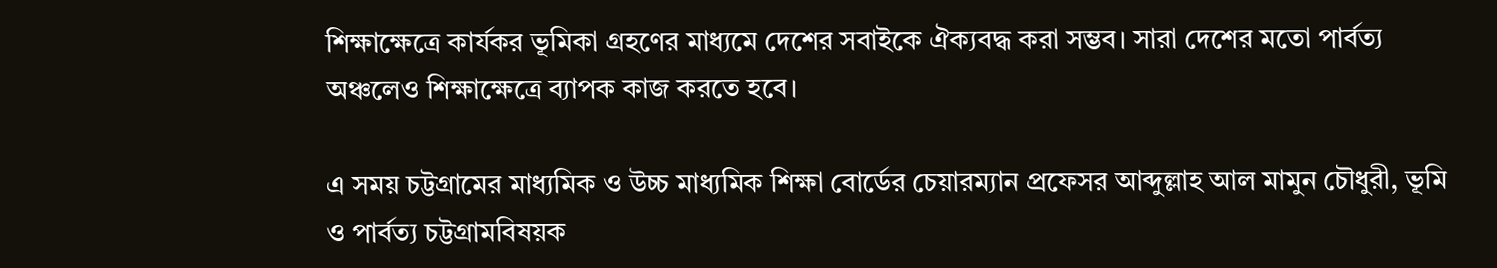শিক্ষাক্ষেত্রে কার্যকর ভূমিকা গ্রহণের মাধ্যমে দেশের সবাইকে ঐক্যবদ্ধ করা সম্ভব। সারা দেশের মতো পার্বত্য অঞ্চলেও শিক্ষাক্ষেত্রে ব্যাপক কাজ করতে হবে।

এ সময় চট্টগ্রামের মাধ্যমিক ও উচ্চ মাধ্যমিক শিক্ষা বোর্ডের চেয়ারম্যান প্রফেসর আব্দুল্লাহ আল মামুন চৌধুরী, ভূমি ও পার্বত্য চট্টগ্রামবিষয়ক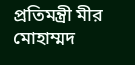প্রতিমন্ত্রী মীর মোহাম্মদ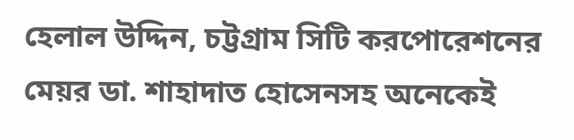হেলাল উদ্দিন, চট্টগ্রাম সিটি করপোরেশনের মেয়র ডা. শাহাদাত হোসেনসহ অনেকেই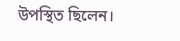উপস্থিত ছিলেন।